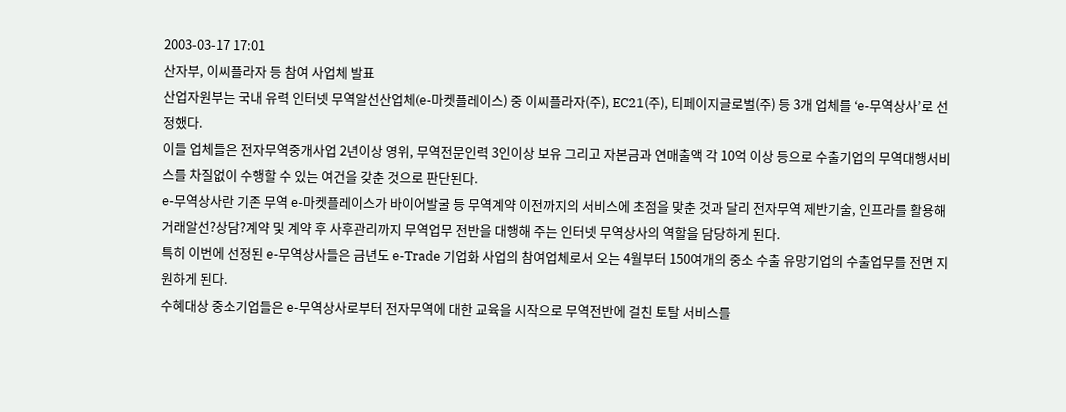2003-03-17 17:01
산자부, 이씨플라자 등 참여 사업체 발표
산업자원부는 국내 유력 인터넷 무역알선산업체(e-마켓플레이스) 중 이씨플라자(주), EC21(주), 티페이지글로벌(주) 등 3개 업체를 ‘e-무역상사’로 선정했다.
이들 업체들은 전자무역중개사업 2년이상 영위, 무역전문인력 3인이상 보유 그리고 자본금과 연매출액 각 10억 이상 등으로 수출기업의 무역대행서비스를 차질없이 수행할 수 있는 여건을 갖춘 것으로 판단된다.
e-무역상사란 기존 무역 e-마켓플레이스가 바이어발굴 등 무역계약 이전까지의 서비스에 초점을 맞춘 것과 달리 전자무역 제반기술, 인프라를 활용해 거래알선?상담?계약 및 계약 후 사후관리까지 무역업무 전반을 대행해 주는 인터넷 무역상사의 역할을 담당하게 된다.
특히 이번에 선정된 e-무역상사들은 금년도 e-Trade 기업화 사업의 참여업체로서 오는 4월부터 150여개의 중소 수출 유망기업의 수출업무를 전면 지원하게 된다.
수혜대상 중소기업들은 e-무역상사로부터 전자무역에 대한 교육을 시작으로 무역전반에 걸친 토탈 서비스를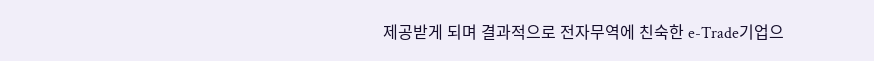제공받게 되며 결과적으로 전자무역에 친숙한 e-Trade기업으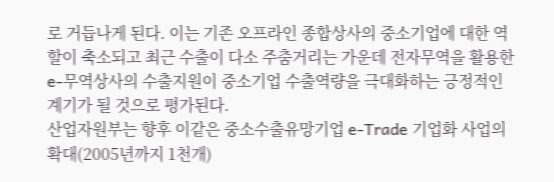로 거듭나게 된다. 이는 기존 오프라인 종합상사의 중소기업에 대한 역할이 축소되고 최근 수출이 다소 주춤거리는 가운데 전자무역을 활용한 e-무역상사의 수출지원이 중소기업 수출역량을 극대화하는 긍정적인 계기가 될 것으로 평가된다.
산업자원부는 향후 이같은 중소수출유망기업 e-Trade 기업화 사업의 확대(2005년까지 1천개)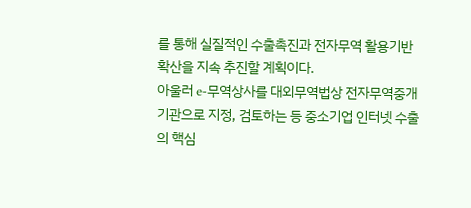를 통해 실질적인 수출촉진과 전자무역 활용기반 확산을 지속 추진할 계획이다.
아울러 e-무역상사를 대외무역법상 전자무역중개기관으로 지정, 검토하는 등 중소기업 인터넷 수출의 핵심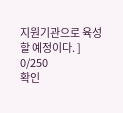지원기관으로 육성할 예정이다. ]
0/250
확인